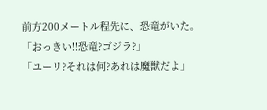前方200メートル程先に、恐竜がいた。
「おっきい!!恐竜?ゴジラ?」
「ユーリ?それは何?あれは魔獣だよ」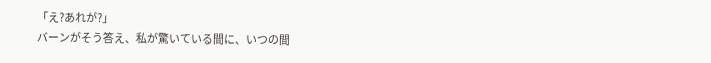「え?あれが?」
バーンがそう答え、私が驚いている間に、いつの間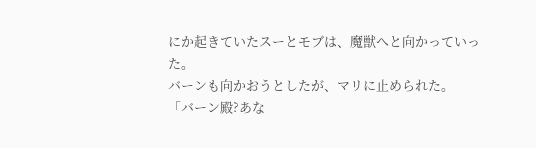にか起きていたスーとモブは、魔獣へと向かっていった。
バーンも向かおうとしたが、マリに止められた。
「バーン殿?あな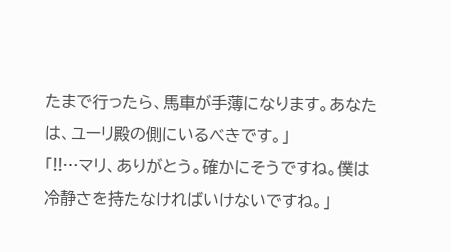たまで行ったら、馬車が手薄になります。あなたは、ユーリ殿の側にいるべきです。」
「!!…マリ、ありがとう。確かにそうですね。僕は冷静さを持たなければいけないですね。」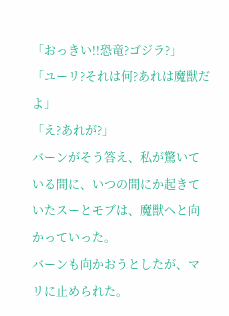「おっきい!!恐竜?ゴジラ?」
「ユーリ?それは何?あれは魔獣だよ」
「え?あれが?」
バーンがそう答え、私が驚いている間に、いつの間にか起きていたスーとモブは、魔獣へと向かっていった。
バーンも向かおうとしたが、マリに止められた。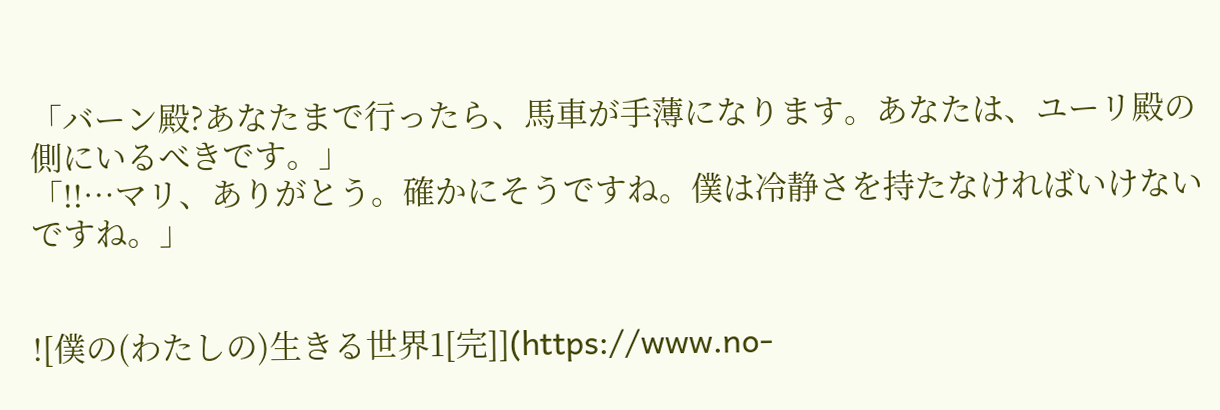「バーン殿?あなたまで行ったら、馬車が手薄になります。あなたは、ユーリ殿の側にいるべきです。」
「!!…マリ、ありがとう。確かにそうですね。僕は冷静さを持たなければいけないですね。」


![僕の(わたしの)生きる世界1[完]](https://www.no-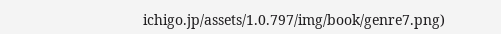ichigo.jp/assets/1.0.797/img/book/genre7.png)